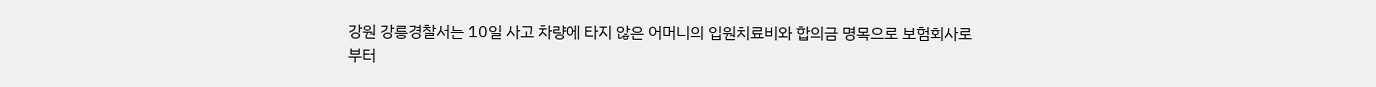강원 강릉경찰서는 10일 사고 차량에 타지 않은 어머니의 입원치료비와 합의금 명목으로 보험회사로부터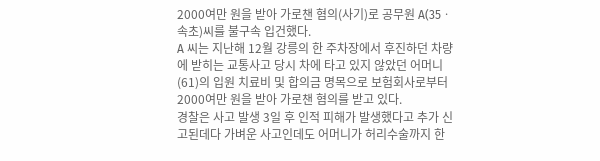2000여만 원을 받아 가로챈 혐의(사기)로 공무원 A(35ㆍ속초)씨를 불구속 입건했다.
A 씨는 지난해 12월 강릉의 한 주차장에서 후진하던 차량에 받히는 교통사고 당시 차에 타고 있지 않았던 어머니(61)의 입원 치료비 및 합의금 명목으로 보험회사로부터 2000여만 원을 받아 가로챈 혐의를 받고 있다.
경찰은 사고 발생 3일 후 인적 피해가 발생했다고 추가 신고된데다 가벼운 사고인데도 어머니가 허리수술까지 한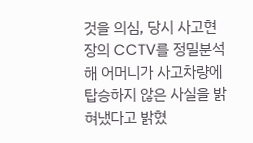것을 의심, 당시 사고현장의 CCTV를 정밀분석해 어머니가 사고차량에 탑승하지 않은 사실을 밝혀냈다고 밝혔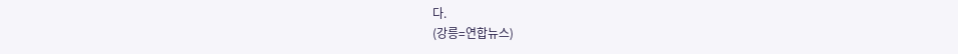다.
(강릉=연합뉴스)